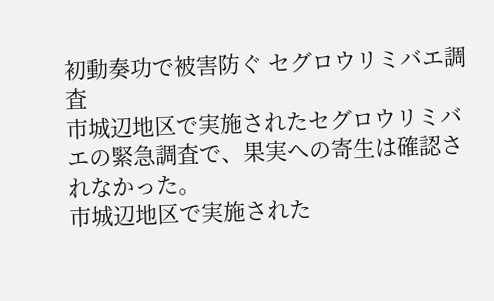初動奏功で被害防ぐ セグロウリミバエ調査
市城辺地区で実施されたセグロウリミバエの緊急調査で、果実への寄生は確認されなかった。
市城辺地区で実施された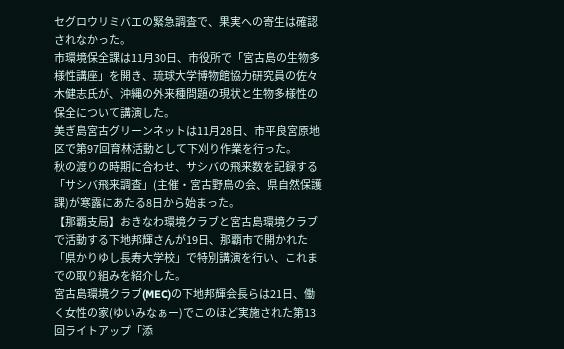セグロウリミバエの緊急調査で、果実への寄生は確認されなかった。
市環境保全課は11月30日、市役所で「宮古島の生物多様性講座」を開き、琉球大学博物館協力研究員の佐々木健志氏が、沖縄の外来種問題の現状と生物多様性の保全について講演した。
美ぎ島宮古グリーンネットは11月28日、市平良宮原地区で第97回育林活動として下刈り作業を行った。
秋の渡りの時期に合わせ、サシバの飛来数を記録する「サシバ飛来調査」(主催・宮古野鳥の会、県自然保護課)が寒露にあたる8日から始まった。
【那覇支局】おきなわ環境クラブと宮古島環境クラブで活動する下地邦輝さんが19日、那覇市で開かれた「県かりゆし長寿大学校」で特別講演を行い、これまでの取り組みを紹介した。
宮古島環境クラブ(MEC)の下地邦輝会長らは21日、働く女性の家(ゆいみなぁー)でこのほど実施された第13回ライトアップ「添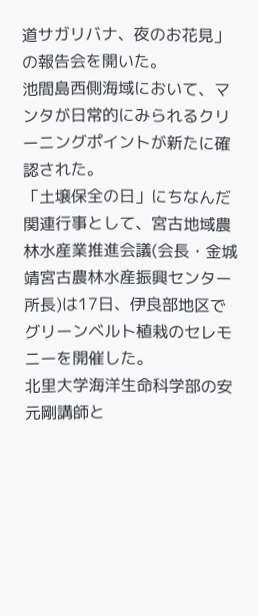道サガリバナ、夜のお花見」の報告会を開いた。
池間島西側海域において、マンタが日常的にみられるクリーニングポイントが新たに確認された。
「土壌保全の日」にちなんだ関連行事として、宮古地域農林水産業推進会議(会長・金城靖宮古農林水産振興センター所長)は17日、伊良部地区でグリーンベルト植栽のセレモニーを開催した。
北里大学海洋生命科学部の安元剛講師と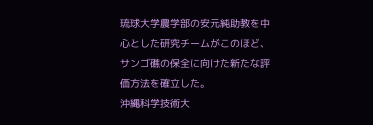琉球大学農学部の安元純助教を中心とした研究チームがこのほど、サンゴ礁の保全に向けた新たな評価方法を確立した。
沖縄科学技術大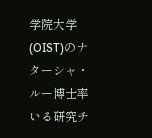学院大学(OIST)のナターシャ・ルー博士率いる研究チ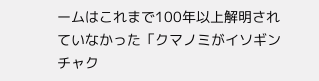ームはこれまで100年以上解明されていなかった「クマノミがイソギンチャク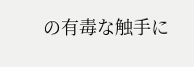の有毒な触手に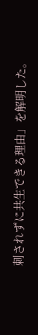刺されずに共生できる理由」を解明した。